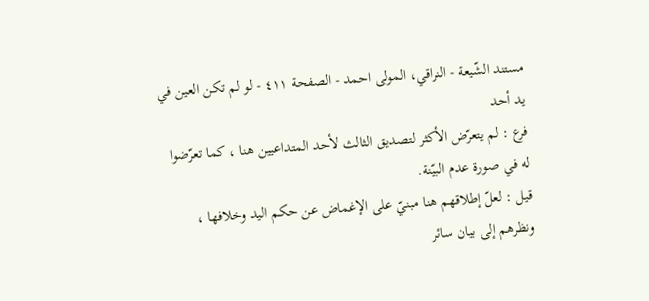مستند الشّيعة - النراقي، المولى احمد - الصفحة ٤١١ - لو لم تكن العين في يد أحد
فرع : لم يتعرّض الأكثر لتصديق الثالث لأحد المتداعيين هنا ، كما تعرّضوا له في صورة عدم البيّنة.
قيل : لعلّ إطلاقهم هنا مبنيّ على الإغماض عن حكم اليد وخلافها ، ونظرهم إلى بيان سائر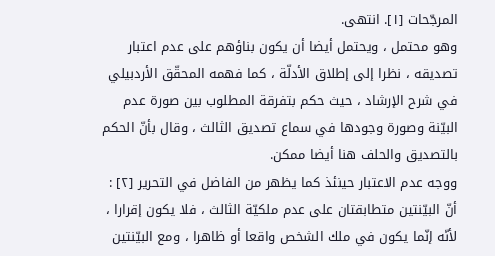المرجّحات [١]. انتهى.
وهو محتمل ، ويحتمل أيضا أن يكون بناؤهم على عدم اعتبار تصديقه ، نظرا إلى إطلاق الأدلّة ، كما فهمه المحقّق الأردبيلي في شرح الإرشاد ، حيث حكم بتفرقة المطلوب بين صورة عدم البيّنة وصورة وجودها في سماع تصديق الثالث ، وقال بأنّ الحكم بالتصديق والحلف هنا أيضا ممكن.
ووجه عدم الاعتبار حينئذ كما يظهر من الفاضل في التحرير [٢] : أنّ البيّنتين متطابقتان على عدم ملكيّة الثالث ، فلا يكون إقرارا ، لأنّه إنّما يكون في ملك الشخص واقعا أو ظاهرا ، ومع البيّنتين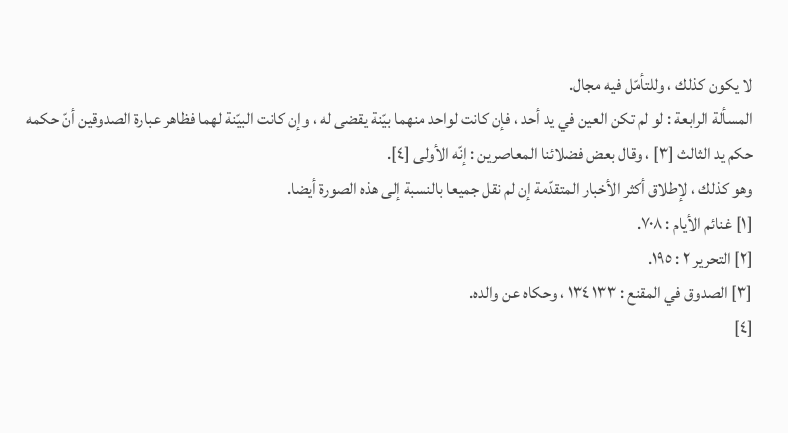لا يكون كذلك ، وللتأمّل فيه مجال.
المسألة الرابعة : لو لم تكن العين في يد أحد ، فإن كانت لواحد منهما بيّنة يقضى له ، وإن كانت البيّنة لهما فظاهر عبارة الصدوقين أنّ حكمه حكم يد الثالث [٣] ، وقال بعض فضلائنا المعاصرين : إنّه الأولى [٤].
وهو كذلك ، لإطلاق أكثر الأخبار المتقدّمة إن لم نقل جميعا بالنسبة إلى هذه الصورة أيضا.
[١] غنائم الأيام : ٧٠٨.
[٢] التحرير ٢ : ١٩٥.
[٣] الصدوق في المقنع : ١٣٣ ١٣٤ ، وحكاه عن والده.
[٤]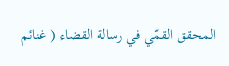المحقق القمّي في رسالة القضاء ( غنائم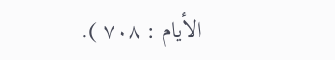الأيام : ٧٠٨ ).